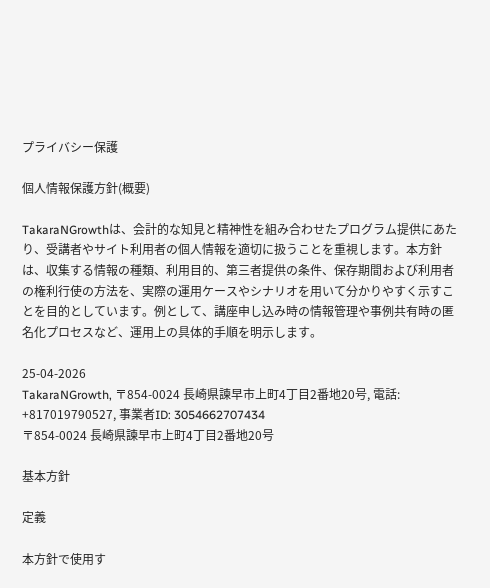プライバシー保護

個人情報保護方針(概要)

TakaraNGrowthは、会計的な知見と精神性を組み合わせたプログラム提供にあたり、受講者やサイト利用者の個人情報を適切に扱うことを重視します。本方針は、収集する情報の種類、利用目的、第三者提供の条件、保存期間および利用者の権利行使の方法を、実際の運用ケースやシナリオを用いて分かりやすく示すことを目的としています。例として、講座申し込み時の情報管理や事例共有時の匿名化プロセスなど、運用上の具体的手順を明示します。

25-04-2026
TakaraNGrowth, 〒854-0024 長崎県諫早市上町4丁目2番地20号, 電話: +817019790527, 事業者ID: 3054662707434
〒854-0024 長崎県諫早市上町4丁目2番地20号

基本方針

定義

本方針で使用す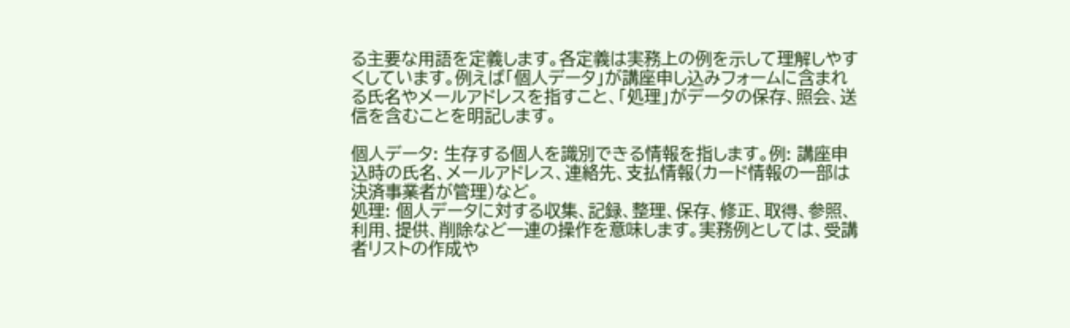る主要な用語を定義します。各定義は実務上の例を示して理解しやすくしています。例えば「個人データ」が講座申し込みフォームに含まれる氏名やメールアドレスを指すこと、「処理」がデータの保存、照会、送信を含むことを明記します。

個人データ: 生存する個人を識別できる情報を指します。例: 講座申込時の氏名、メールアドレス、連絡先、支払情報(カード情報の一部は決済事業者が管理)など。
処理: 個人データに対する収集、記録、整理、保存、修正、取得、参照、利用、提供、削除など一連の操作を意味します。実務例としては、受講者リストの作成や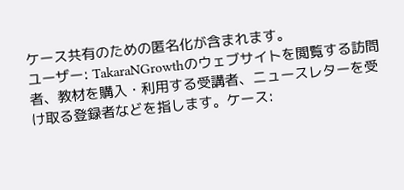ケース共有のための匿名化が含まれます。
ユーザー: TakaraNGrowthのウェブサイトを閲覧する訪問者、教材を購入・利用する受講者、ニュースレターを受け取る登録者などを指します。ケース: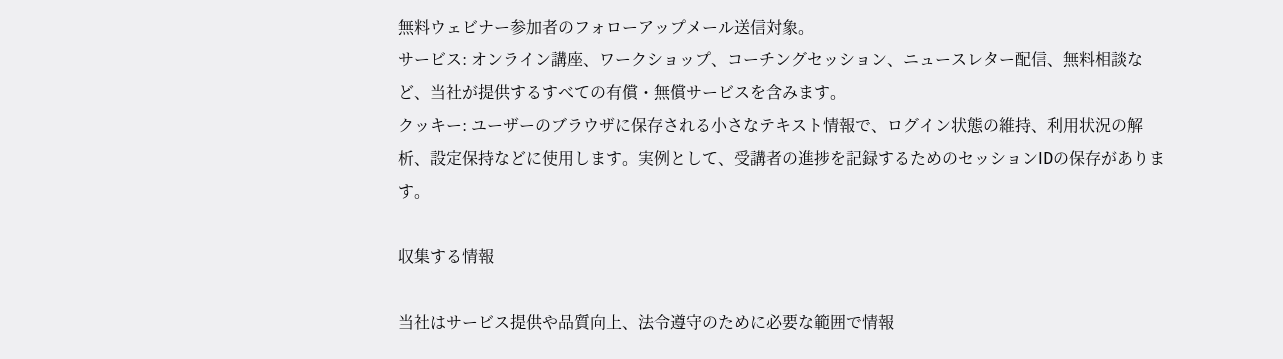無料ウェビナー参加者のフォローアップメール送信対象。
サービス: オンライン講座、ワークショップ、コーチングセッション、ニュースレター配信、無料相談など、当社が提供するすべての有償・無償サービスを含みます。
クッキー: ユーザーのブラウザに保存される小さなテキスト情報で、ログイン状態の維持、利用状況の解析、設定保持などに使用します。実例として、受講者の進捗を記録するためのセッションIDの保存があります。

収集する情報

当社はサービス提供や品質向上、法令遵守のために必要な範囲で情報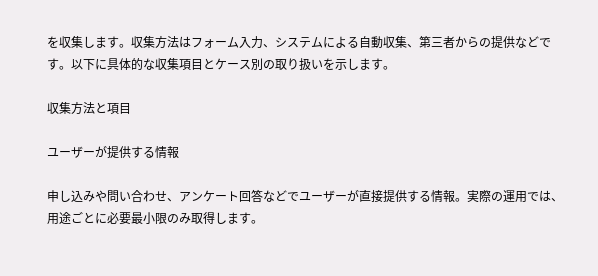を収集します。収集方法はフォーム入力、システムによる自動収集、第三者からの提供などです。以下に具体的な収集項目とケース別の取り扱いを示します。

収集方法と項目

ユーザーが提供する情報

申し込みや問い合わせ、アンケート回答などでユーザーが直接提供する情報。実際の運用では、用途ごとに必要最小限のみ取得します。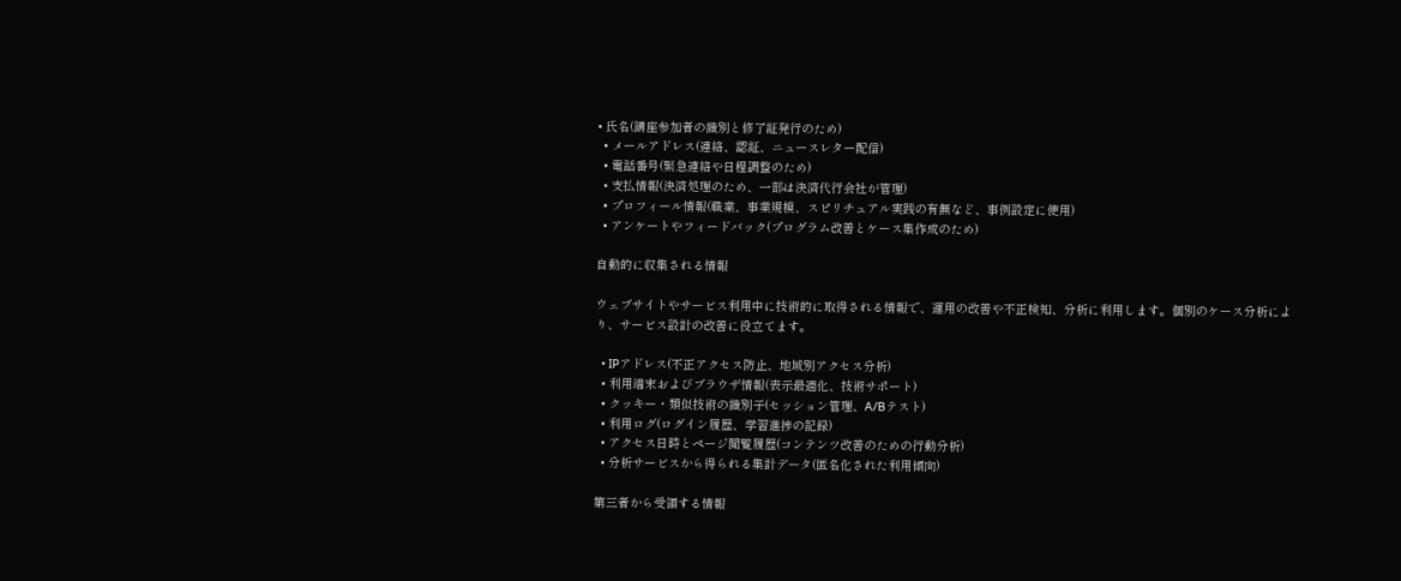• 氏名(講座参加者の識別と修了証発行のため)
  • メールアドレス(連絡、認証、ニュースレター配信)
  • 電話番号(緊急連絡や日程調整のため)
  • 支払情報(決済処理のため、一部は決済代行会社が管理)
  • プロフィール情報(職業、事業規模、スピリチュアル実践の有無など、事例設定に使用)
  • アンケートやフィードバック(プログラム改善とケース集作成のため)

自動的に収集される情報

ウェブサイトやサービス利用中に技術的に取得される情報で、運用の改善や不正検知、分析に利用します。個別のケース分析により、サービス設計の改善に役立てます。

  • IPアドレス(不正アクセス防止、地域別アクセス分析)
  • 利用端末およびブラウザ情報(表示最適化、技術サポート)
  • クッキー・類似技術の識別子(セッション管理、A/Bテスト)
  • 利用ログ(ログイン履歴、学習進捗の記録)
  • アクセス日時とページ閲覧履歴(コンテンツ改善のための行動分析)
  • 分析サービスから得られる集計データ(匿名化された利用傾向)

第三者から受領する情報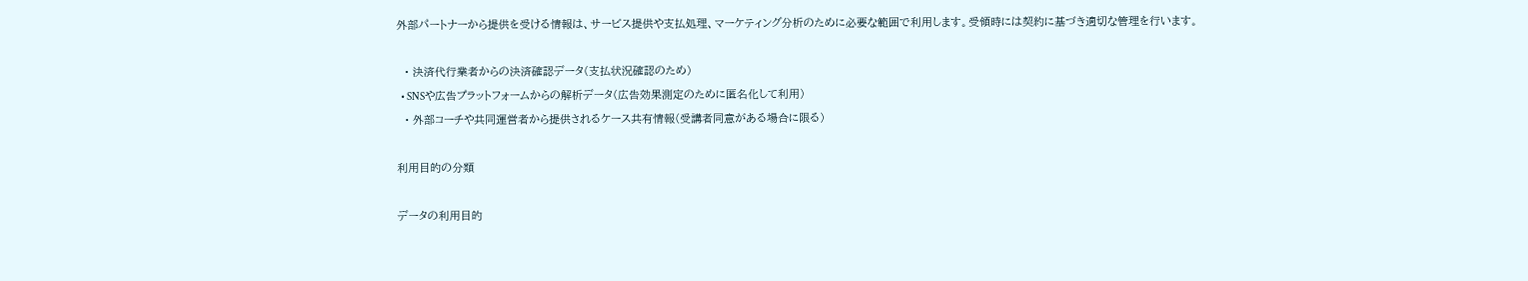外部パートナーから提供を受ける情報は、サービス提供や支払処理、マーケティング分析のために必要な範囲で利用します。受領時には契約に基づき適切な管理を行います。

  • 決済代行業者からの決済確認データ(支払状況確認のため)
  • SNSや広告プラットフォームからの解析データ(広告効果測定のために匿名化して利用)
  • 外部コーチや共同運営者から提供されるケース共有情報(受講者同意がある場合に限る)

利用目的の分類

データの利用目的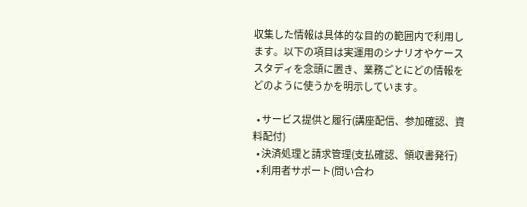収集した情報は具体的な目的の範囲内で利用します。以下の項目は実運用のシナリオやケーススタディを念頭に置き、業務ごとにどの情報をどのように使うかを明示しています。

  • サービス提供と履行(講座配信、参加確認、資料配付)
  • 決済処理と請求管理(支払確認、領収書発行)
  • 利用者サポート(問い合わ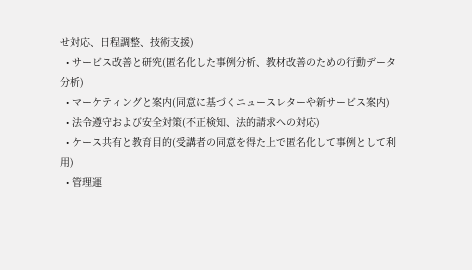せ対応、日程調整、技術支援)
  • サービス改善と研究(匿名化した事例分析、教材改善のための行動データ分析)
  • マーケティングと案内(同意に基づくニュースレターや新サービス案内)
  • 法令遵守および安全対策(不正検知、法的請求への対応)
  • ケース共有と教育目的(受講者の同意を得た上で匿名化して事例として利用)
  • 管理運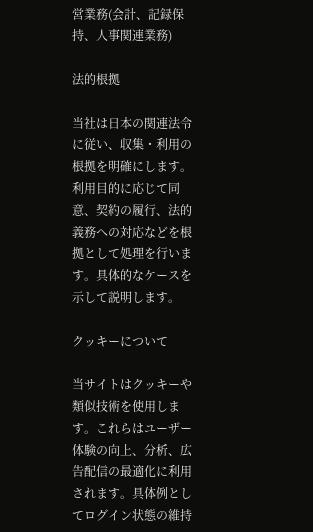営業務(会計、記録保持、人事関連業務)

法的根拠

当社は日本の関連法令に従い、収集・利用の根拠を明確にします。利用目的に応じて同意、契約の履行、法的義務への対応などを根拠として処理を行います。具体的なケースを示して説明します。

クッキーについて

当サイトはクッキーや類似技術を使用します。これらはユーザー体験の向上、分析、広告配信の最適化に利用されます。具体例としてログイン状態の維持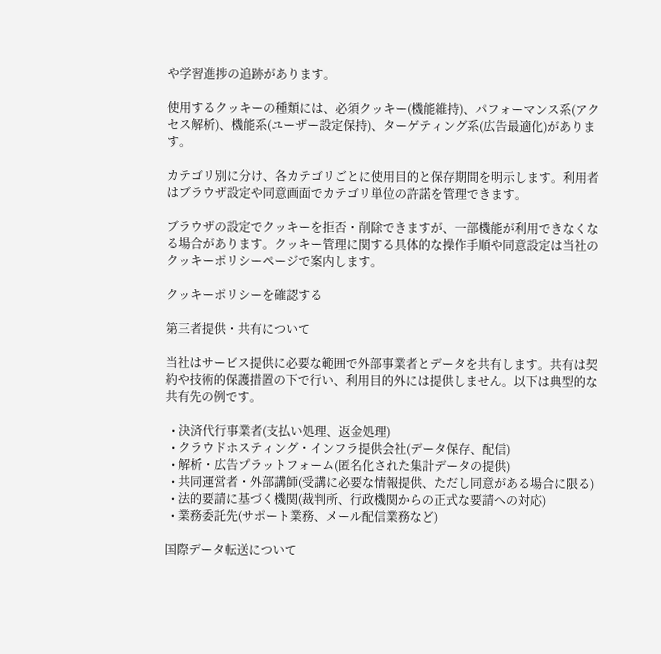や学習進捗の追跡があります。

使用するクッキーの種類には、必須クッキー(機能維持)、パフォーマンス系(アクセス解析)、機能系(ユーザー設定保持)、ターゲティング系(広告最適化)があります。

カテゴリ別に分け、各カテゴリごとに使用目的と保存期間を明示します。利用者はブラウザ設定や同意画面でカテゴリ単位の許諾を管理できます。

ブラウザの設定でクッキーを拒否・削除できますが、一部機能が利用できなくなる場合があります。クッキー管理に関する具体的な操作手順や同意設定は当社のクッキーポリシーページで案内します。

クッキーポリシーを確認する

第三者提供・共有について

当社はサービス提供に必要な範囲で外部事業者とデータを共有します。共有は契約や技術的保護措置の下で行い、利用目的外には提供しません。以下は典型的な共有先の例です。

  • 決済代行事業者(支払い処理、返金処理)
  • クラウドホスティング・インフラ提供会社(データ保存、配信)
  • 解析・広告プラットフォーム(匿名化された集計データの提供)
  • 共同運営者・外部講師(受講に必要な情報提供、ただし同意がある場合に限る)
  • 法的要請に基づく機関(裁判所、行政機関からの正式な要請への対応)
  • 業務委託先(サポート業務、メール配信業務など)

国際データ転送について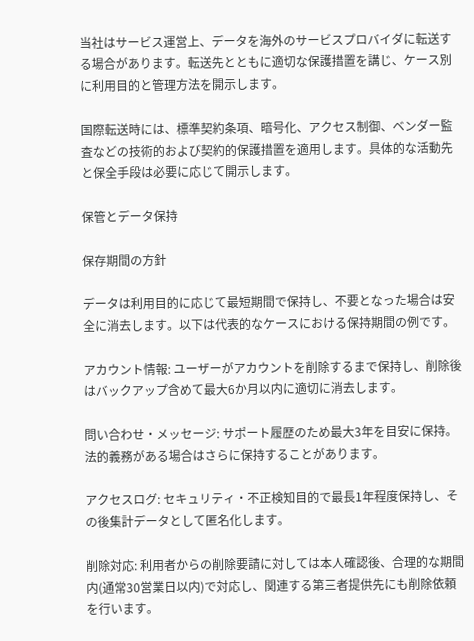当社はサービス運営上、データを海外のサービスプロバイダに転送する場合があります。転送先とともに適切な保護措置を講じ、ケース別に利用目的と管理方法を開示します。

国際転送時には、標準契約条項、暗号化、アクセス制御、ベンダー監査などの技術的および契約的保護措置を適用します。具体的な活動先と保全手段は必要に応じて開示します。

保管とデータ保持

保存期間の方針

データは利用目的に応じて最短期間で保持し、不要となった場合は安全に消去します。以下は代表的なケースにおける保持期間の例です。

アカウント情報: ユーザーがアカウントを削除するまで保持し、削除後はバックアップ含めて最大6か月以内に適切に消去します。

問い合わせ・メッセージ: サポート履歴のため最大3年を目安に保持。法的義務がある場合はさらに保持することがあります。

アクセスログ: セキュリティ・不正検知目的で最長1年程度保持し、その後集計データとして匿名化します。

削除対応: 利用者からの削除要請に対しては本人確認後、合理的な期間内(通常30営業日以内)で対応し、関連する第三者提供先にも削除依頼を行います。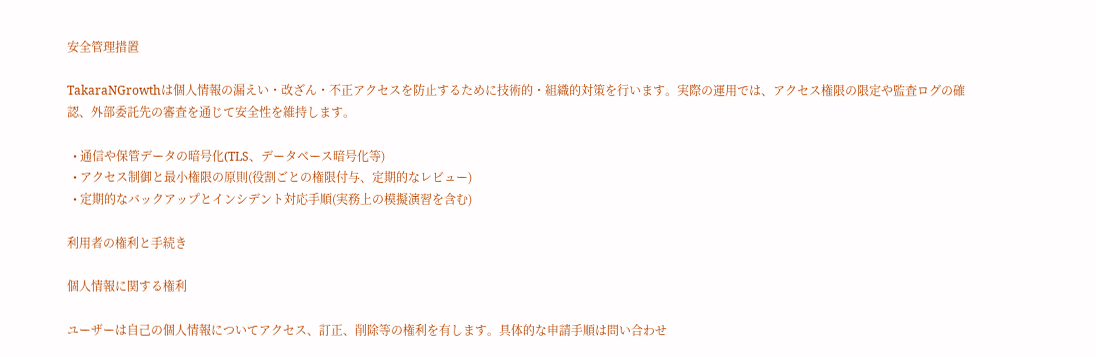安全管理措置

TakaraNGrowthは個人情報の漏えい・改ざん・不正アクセスを防止するために技術的・組織的対策を行います。実際の運用では、アクセス権限の限定や監査ログの確認、外部委託先の審査を通じて安全性を維持します。

  • 通信や保管データの暗号化(TLS、データベース暗号化等)
  • アクセス制御と最小権限の原則(役割ごとの権限付与、定期的なレビュー)
  • 定期的なバックアップとインシデント対応手順(実務上の模擬演習を含む)

利用者の権利と手続き

個人情報に関する権利

ユーザーは自己の個人情報についてアクセス、訂正、削除等の権利を有します。具体的な申請手順は問い合わせ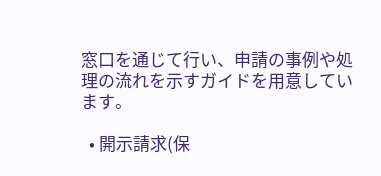窓口を通じて行い、申請の事例や処理の流れを示すガイドを用意しています。

  • 開示請求(保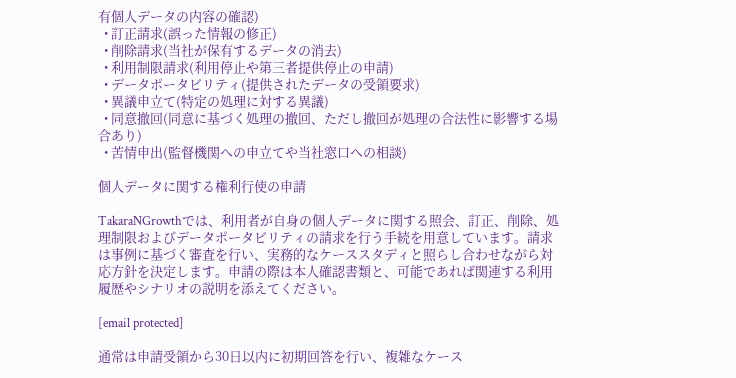有個人データの内容の確認)
  • 訂正請求(誤った情報の修正)
  • 削除請求(当社が保有するデータの消去)
  • 利用制限請求(利用停止や第三者提供停止の申請)
  • データポータビリティ(提供されたデータの受領要求)
  • 異議申立て(特定の処理に対する異議)
  • 同意撤回(同意に基づく処理の撤回、ただし撤回が処理の合法性に影響する場合あり)
  • 苦情申出(監督機関への申立てや当社窓口への相談)

個人データに関する権利行使の申請

TakaraNGrowthでは、利用者が自身の個人データに関する照会、訂正、削除、処理制限およびデータポータビリティの請求を行う手続を用意しています。請求は事例に基づく審査を行い、実務的なケーススタディと照らし合わせながら対応方針を決定します。申請の際は本人確認書類と、可能であれば関連する利用履歴やシナリオの説明を添えてください。

[email protected]

通常は申請受領から30日以内に初期回答を行い、複雑なケース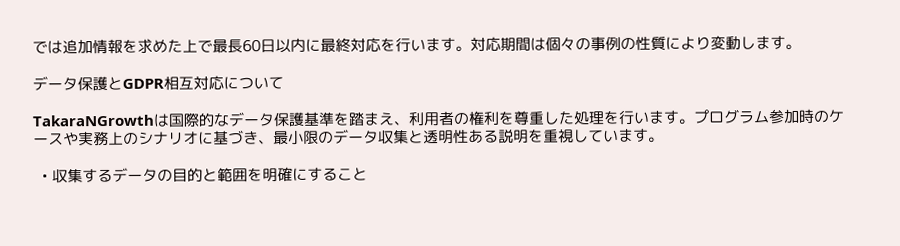では追加情報を求めた上で最長60日以内に最終対応を行います。対応期間は個々の事例の性質により変動します。

データ保護とGDPR相互対応について

TakaraNGrowthは国際的なデータ保護基準を踏まえ、利用者の権利を尊重した処理を行います。プログラム参加時のケースや実務上のシナリオに基づき、最小限のデータ収集と透明性ある説明を重視しています。

  • 収集するデータの目的と範囲を明確にすること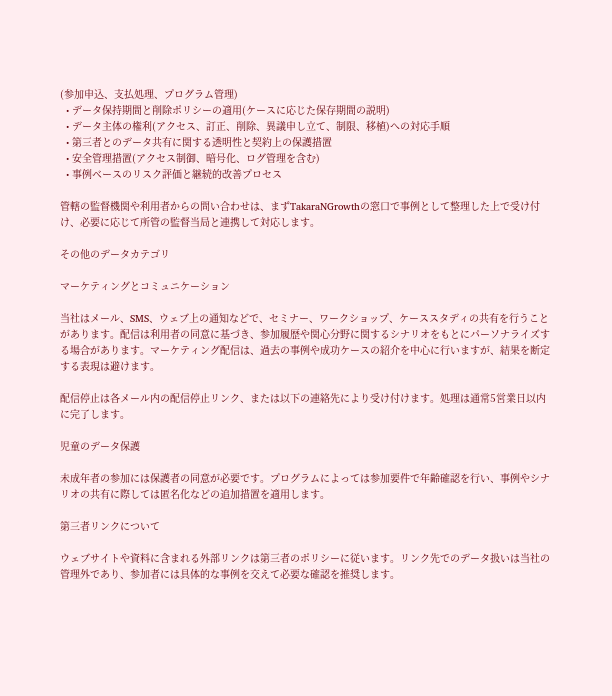(参加申込、支払処理、プログラム管理)
  • データ保持期間と削除ポリシーの適用(ケースに応じた保存期間の説明)
  • データ主体の権利(アクセス、訂正、削除、異議申し立て、制限、移植)への対応手順
  • 第三者とのデータ共有に関する透明性と契約上の保護措置
  • 安全管理措置(アクセス制御、暗号化、ログ管理を含む)
  • 事例ベースのリスク評価と継続的改善プロセス

管轄の監督機関や利用者からの問い合わせは、まずTakaraNGrowthの窓口で事例として整理した上で受け付け、必要に応じて所管の監督当局と連携して対応します。

その他のデータカテゴリ

マーケティングとコミュニケーション

当社はメール、SMS、ウェブ上の通知などで、セミナー、ワークショップ、ケーススタディの共有を行うことがあります。配信は利用者の同意に基づき、参加履歴や関心分野に関するシナリオをもとにパーソナライズする場合があります。マーケティング配信は、過去の事例や成功ケースの紹介を中心に行いますが、結果を断定する表現は避けます。

配信停止は各メール内の配信停止リンク、または以下の連絡先により受け付けます。処理は通常5営業日以内に完了します。

児童のデータ保護

未成年者の参加には保護者の同意が必要です。プログラムによっては参加要件で年齢確認を行い、事例やシナリオの共有に際しては匿名化などの追加措置を適用します。

第三者リンクについて

ウェブサイトや資料に含まれる外部リンクは第三者のポリシーに従います。リンク先でのデータ扱いは当社の管理外であり、参加者には具体的な事例を交えて必要な確認を推奨します。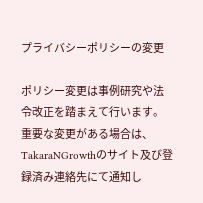プライバシーポリシーの変更

ポリシー変更は事例研究や法令改正を踏まえて行います。重要な変更がある場合は、TakaraNGrowthのサイト及び登録済み連絡先にて通知し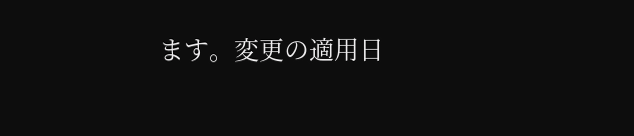ます。変更の適用日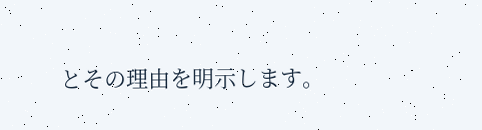とその理由を明示します。